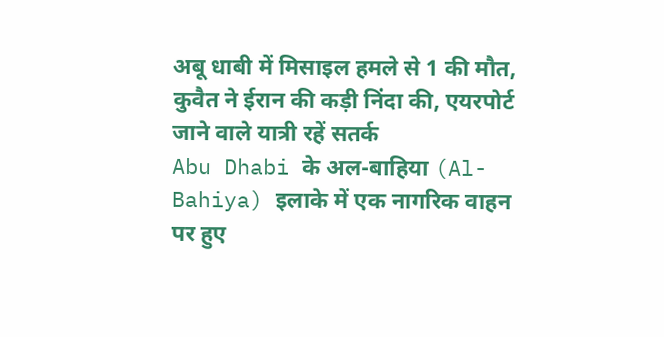अबू धाबी में मिसाइल हमले से 1 की मौत, कुवैत ने ईरान की कड़ी निंदा की, एयरपोर्ट जाने वाले यात्री रहें सतर्क
Abu Dhabi के अल-बाहिया (Al-Bahiya) इलाके में एक नागरिक वाहन पर हुए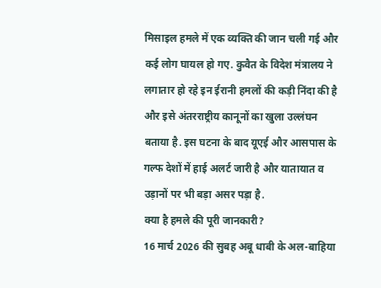मिसाइल हमले में एक व्यक्ति की जान चली गई और कई लोग घायल हो गए. कुवैत के विदेश मंत्रालय ने लगातार हो रहे इन ईरानी हमलों की कड़ी निंदा की है और इसे अंतरराष्ट्रीय कानूनों का खुला उल्लंघन बताया है. इस घटना के बाद यूएई और आसपास के गल्फ देशों में हाई अलर्ट जारी है और यातायात व उड़ानों पर भी बड़ा असर पड़ा है.
क्या है हमले की पूरी जानकारी?
16 मार्च 2026 की सुबह अबू धाबी के अल-बाहिया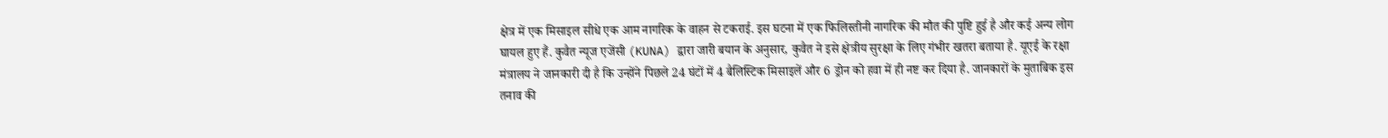क्षेत्र में एक मिसाइल सीधे एक आम नागरिक के वाहन से टकराई. इस घटना में एक फिलिस्तीनी नागरिक की मौत की पुष्टि हुई है और कई अन्य लोग घायल हुए हैं. कुवैत न्यूज एजेंसी (KUNA) द्वारा जारी बयान के अनुसार, कुवैत ने इसे क्षेत्रीय सुरक्षा के लिए गंभीर खतरा बताया है. यूएई के रक्षा मंत्रालय ने जानकारी दी है कि उन्होंने पिछले 24 घंटों में 4 बैलिस्टिक मिसाइलें और 6 ड्रोन को हवा में ही नष्ट कर दिया है. जानकारों के मुताबिक इस तनाव की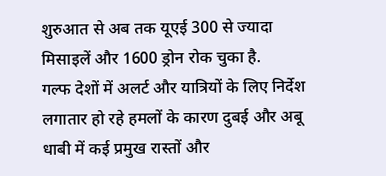शुरुआत से अब तक यूएई 300 से ज्यादा मिसाइलें और 1600 ड्रोन रोक चुका है.
गल्फ देशों में अलर्ट और यात्रियों के लिए निर्देश
लगातार हो रहे हमलों के कारण दुबई और अबू धाबी में कई प्रमुख रास्तों और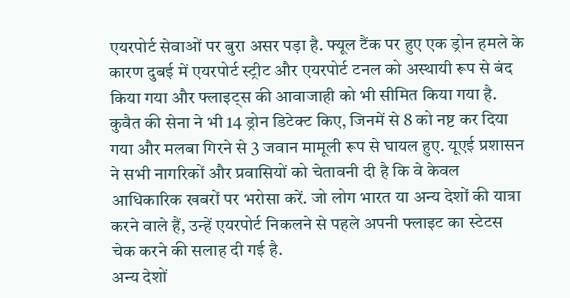एयरपोर्ट सेवाओं पर बुरा असर पड़ा है. फ्यूल टैंक पर हुए एक ड्रोन हमले के कारण दुबई में एयरपोर्ट स्ट्रीट और एयरपोर्ट टनल को अस्थायी रूप से बंद किया गया और फ्लाइट्स की आवाजाही को भी सीमित किया गया है. कुवैत की सेना ने भी 14 ड्रोन डिटेक्ट किए, जिनमें से 8 को नष्ट कर दिया गया और मलबा गिरने से 3 जवान मामूली रूप से घायल हुए. यूएई प्रशासन ने सभी नागरिकों और प्रवासियों को चेतावनी दी है कि वे केवल आधिकारिक खबरों पर भरोसा करें. जो लोग भारत या अन्य देशों की यात्रा करने वाले हैं, उन्हें एयरपोर्ट निकलने से पहले अपनी फ्लाइट का स्टेटस चेक करने की सलाह दी गई है.
अन्य देशों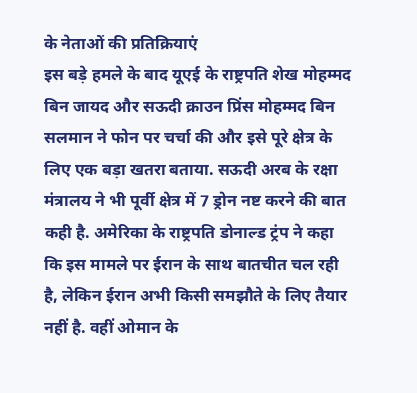के नेताओं की प्रतिक्रियाएं
इस बड़े हमले के बाद यूएई के राष्ट्रपति शेख मोहम्मद बिन जायद और सऊदी क्राउन प्रिंस मोहम्मद बिन सलमान ने फोन पर चर्चा की और इसे पूरे क्षेत्र के लिए एक बड़ा खतरा बताया. सऊदी अरब के रक्षा मंत्रालय ने भी पूर्वी क्षेत्र में 7 ड्रोन नष्ट करने की बात कही है. अमेरिका के राष्ट्रपति डोनाल्ड ट्रंप ने कहा कि इस मामले पर ईरान के साथ बातचीत चल रही है, लेकिन ईरान अभी किसी समझौते के लिए तैयार नहीं है. वहीं ओमान के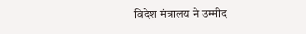विदेश मंत्रालय ने उम्मीद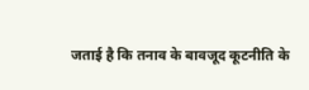जताई है कि तनाव के बावजूद कूटनीति के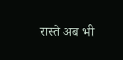रास्ते अब भी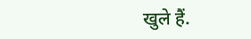खुले हैं.